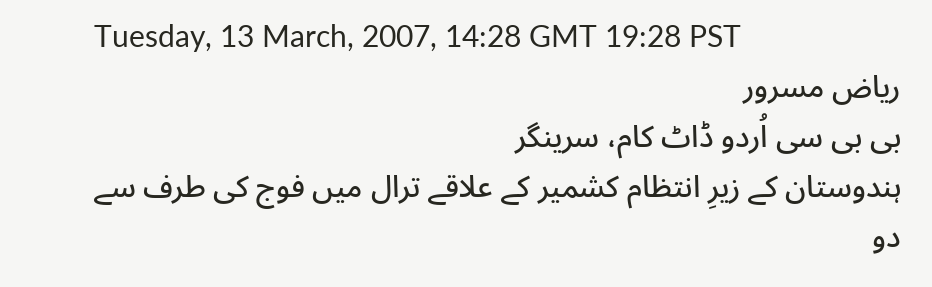Tuesday, 13 March, 2007, 14:28 GMT 19:28 PST
ریاض مسرور
بی بی سی اُردو ڈاٹ کام، سرینگر
ہندوستان کے زیرِ انتظام کشمیر کے علاقے ترال میں فوج کی طرف سے دو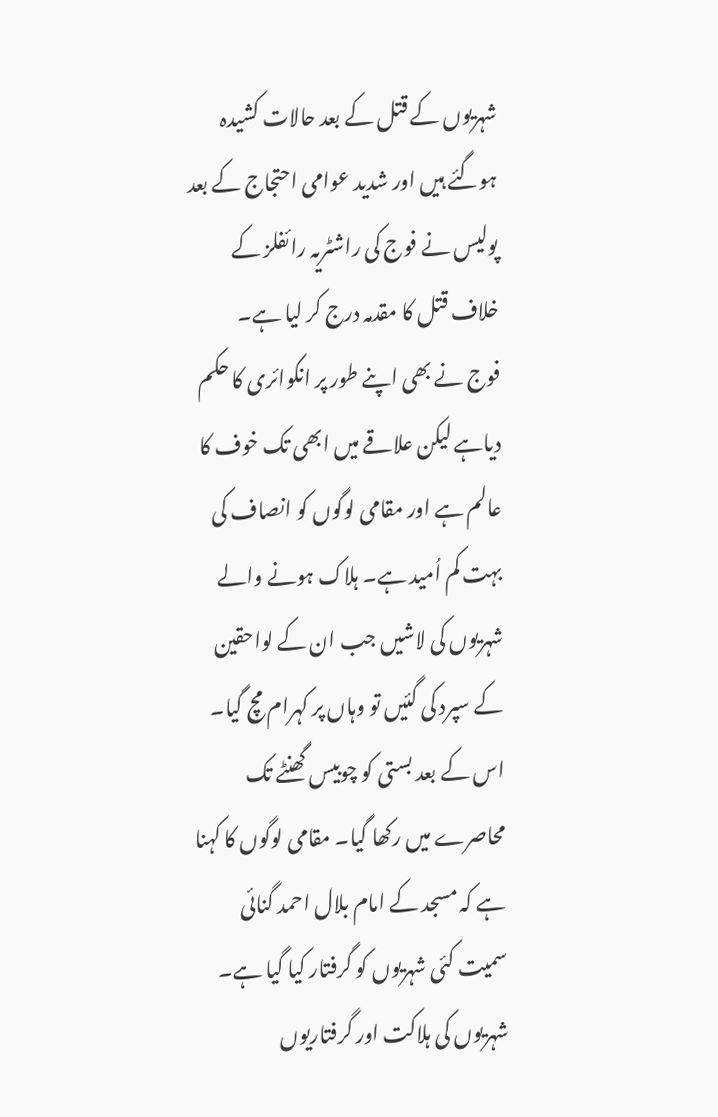شہریوں کے قتل کے بعد حالات کشیدہ ہوگئے ہیں اور شدید عوامی احتجاج کے بعد پولیس نے فوج کی راشٹریہ رائفلز کے خلاف قتل کا مقدمہ درج کر لیا ہے۔
فوج نے بھی اپنے طور پر انکوائری کا حکم دیاہے لیکن علاقے میں ابھی تک خوف کا عالم ہے اور مقامی لوگوں کو انصاف کی بہت کم اُمید ہے۔ ہلاک ہونے والے شہریوں کی لاشیں جب ان کے لواحقین کے سپرد کی گئیں تو وہاں پر کہرام مچ گیا۔
اس کے بعد بستی کو چوبیس گھنٹے تک محاصرے میں رکھا گیا۔ مقامی لوگوں کا کہنا ہے کہ مسجد کے امام بلال احمد گنائی سمیت کئی شہریوں کو گرفتار کیا گیا ہے۔
شہریوں کی ہلاکت اور گرفتاریوں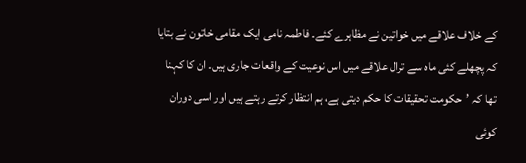کے خلاف علاقے میں خواتین نے مظاہرے کئے۔ فاطمہ نامی ایک مقامی خاتون نے بتایا کہ پچھلے کئی ماہ سے ترال علاقے میں اس نوعیت کے واقعات جاری ہیں۔ ان کا کہنا تھا کہ ’حکومت تحقیقات کا حکم دیتی ہے، ہم انتظار کرتے رہتے ہیں اور اسی دوران کوئی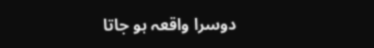دوسرا واقعہ ہو جاتا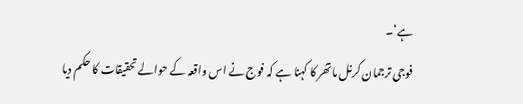ہے‘۔
فوجی ترجمان کرنل ماتھُر کا کہنا ہے کہ فوج نے اس واقعہ کے حوالے تحقیقات کا حکم دیا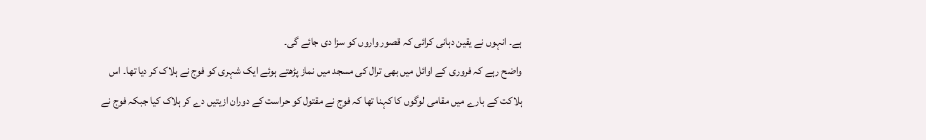ہے۔ انہوں نے یقین دہانی کرائی کہ قصور واروں کو سزا دی جائے گی۔
واضح رہے کہ فروری کے اوائل میں بھی ترال کی مسجد میں نماز پڑھتے ہوئے ایک شہری کو فوج نے ہلاک کر دیا تھا۔ اس ہلاکت کے بارے میں مقامی لوگوں کا کہنا تھا کہ فوج نے مقتول کو حراست کے دوران ازیتیں دے کر ہلاک کیا جبکہ فوج نے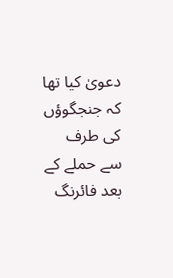دعویٰ کیا تھا کہ جنجگوؤں کی طرف سے حملے کے بعد فائرنگ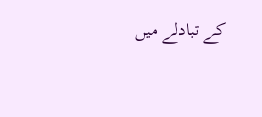کے تبادلے میں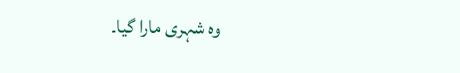وہ شہری مارا گیا۔